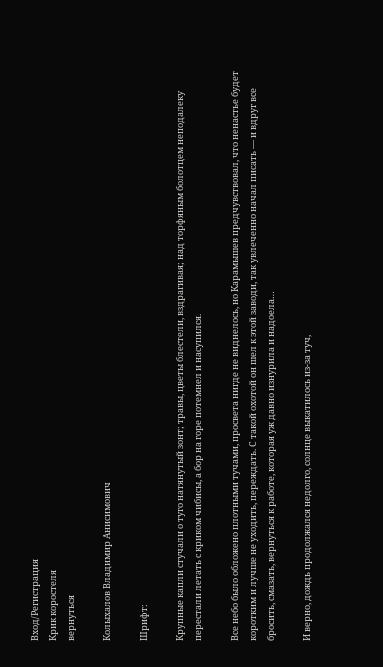Вход/Регистрация
Крик коростеля
вернуться

Колыхалов Владимир Анисимович

Шрифт:

Крупные капли стучали о туго натянутый зонт; травы, цветы блестели, вздрагивая; над торфяным болотцем неподалеку перестали летать с криком чибисы, а бор на горе потемнел и насупился.

Все небо было обложено плотными тучами, просвета нигде не виднелось, но Карамышев предчувствовал, что ненастье будет коротким и лучше не уходить, переждать. С такой охотой он шел к этой заводи, так увлеченно начал писать — и вдруг все бросить, смазать, вернуться к работе, которая уж давно изнурила и надоела…

И верно, дождь продолжался недолго, солнце выкатилось из-за туч,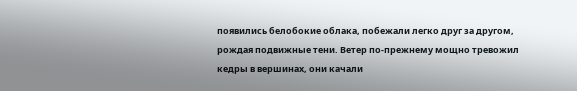появились белобокие облака, побежали легко друг за другом, рождая подвижные тени. Ветер по-прежнему мощно тревожил кедры в вершинах, они качали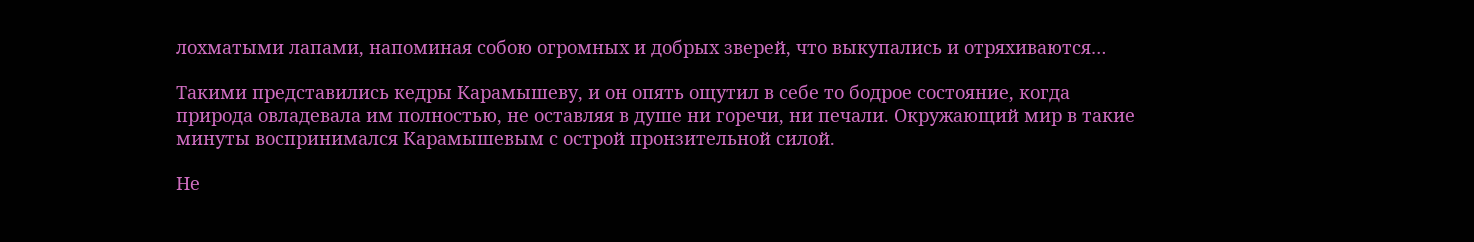лохматыми лапами, напоминая собою огромных и добрых зверей, что выкупались и отряхиваются…

Такими представились кедры Карамышеву, и он опять ощутил в себе то бодрое состояние, когда природа овладевала им полностью, не оставляя в душе ни горечи, ни печали. Окружающий мир в такие минуты воспринимался Карамышевым с острой пронзительной силой.

Не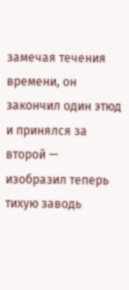замечая течения времени, он закончил один этюд и принялся за второй — изобразил теперь тихую заводь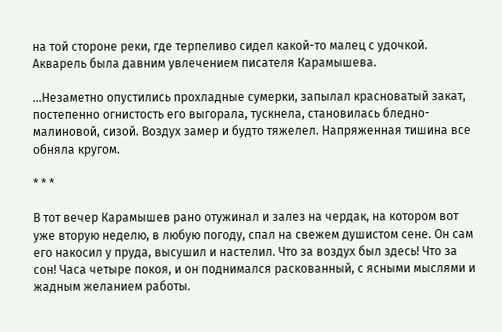на той стороне реки, где терпеливо сидел какой-то малец с удочкой. Акварель была давним увлечением писателя Карамышева.

…Незаметно опустились прохладные сумерки, запылал красноватый закат, постепенно огнистость его выгорала, тускнела, становилась бледно-малиновой, сизой. Воздух замер и будто тяжелел. Напряженная тишина все обняла кругом.

* * *

В тот вечер Карамышев рано отужинал и залез на чердак, на котором вот уже вторую неделю, в любую погоду, спал на свежем душистом сене. Он сам его накосил у пруда, высушил и настелил. Что за воздух был здесь! Что за сон! Часа четыре покоя, и он поднимался раскованный, с ясными мыслями и жадным желанием работы.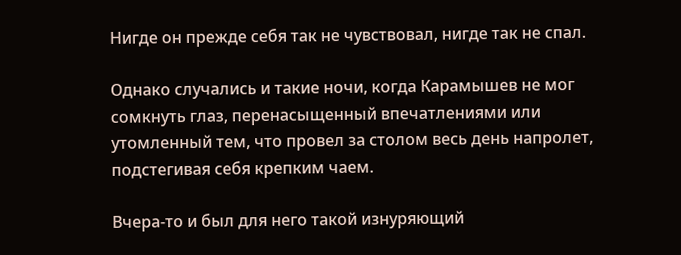Нигде он прежде себя так не чувствовал, нигде так не спал.

Однако случались и такие ночи, когда Карамышев не мог сомкнуть глаз, перенасыщенный впечатлениями или утомленный тем, что провел за столом весь день напролет, подстегивая себя крепким чаем.

Вчера-то и был для него такой изнуряющий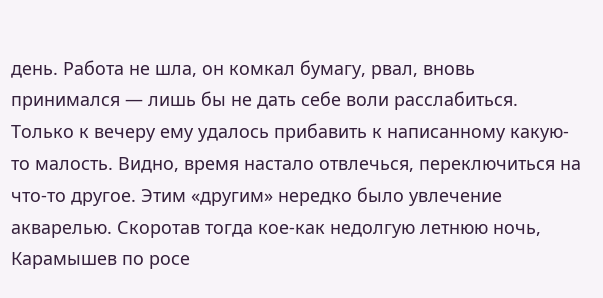день. Работа не шла, он комкал бумагу, рвал, вновь принимался — лишь бы не дать себе воли расслабиться. Только к вечеру ему удалось прибавить к написанному какую-то малость. Видно, время настало отвлечься, переключиться на что-то другое. Этим «другим» нередко было увлечение акварелью. Скоротав тогда кое-как недолгую летнюю ночь, Карамышев по росе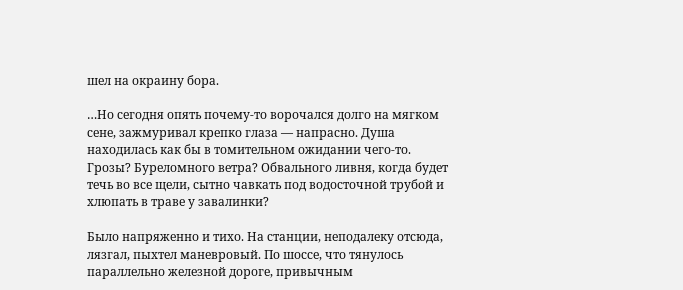шел на окраину бора.

…Но сегодня опять почему-то ворочался долго на мягком сене, зажмуривал крепко глаза — напрасно. Душа находилась как бы в томительном ожидании чего-то. Грозы? Буреломного ветра? Обвального ливня, когда будет течь во все щели, сытно чавкать под водосточной трубой и хлюпать в траве у завалинки?

Было напряженно и тихо. На станции, неподалеку отсюда, лязгал, пыхтел маневровый. По шоссе, что тянулось параллельно железной дороге, привычным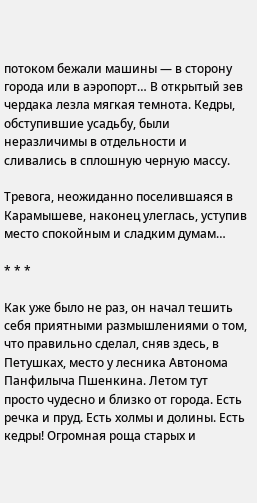потоком бежали машины — в сторону города или в аэропорт… В открытый зев чердака лезла мягкая темнота. Кедры, обступившие усадьбу, были неразличимы в отдельности и сливались в сплошную черную массу.

Тревога, неожиданно поселившаяся в Карамышеве, наконец улеглась, уступив место спокойным и сладким думам…

* * *

Как уже было не раз, он начал тешить себя приятными размышлениями о том, что правильно сделал, сняв здесь, в Петушках, место у лесника Автонома Панфилыча Пшенкина. Летом тут просто чудесно и близко от города. Есть речка и пруд. Есть холмы и долины. Есть кедры! Огромная роща старых и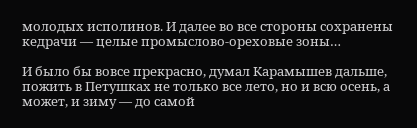молодых исполинов. И далее во все стороны сохранены кедрачи — целые промыслово-ореховые зоны…

И было бы вовсе прекрасно, думал Карамышев дальше, пожить в Петушках не только все лето, но и всю осень, а может, и зиму — до самой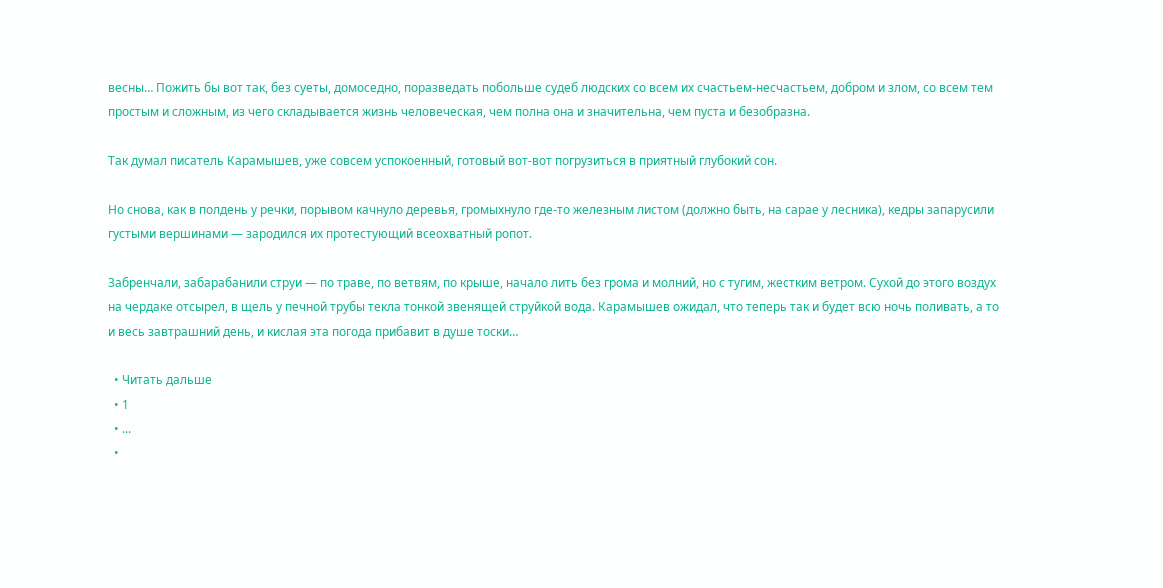весны… Пожить бы вот так, без суеты, домоседно, поразведать побольше судеб людских со всем их счастьем-несчастьем, добром и злом, со всем тем простым и сложным, из чего складывается жизнь человеческая, чем полна она и значительна, чем пуста и безобразна.

Так думал писатель Карамышев, уже совсем успокоенный, готовый вот-вот погрузиться в приятный глубокий сон.

Но снова, как в полдень у речки, порывом качнуло деревья, громыхнуло где-то железным листом (должно быть, на сарае у лесника), кедры запарусили густыми вершинами — зародился их протестующий всеохватный ропот.

Забренчали, забарабанили струи — по траве, по ветвям, по крыше, начало лить без грома и молний, но с тугим, жестким ветром. Сухой до этого воздух на чердаке отсырел, в щель у печной трубы текла тонкой звенящей струйкой вода. Карамышев ожидал, что теперь так и будет всю ночь поливать, а то и весь завтрашний день, и кислая эта погода прибавит в душе тоски…

  • Читать дальше
  • 1
  • ...
  •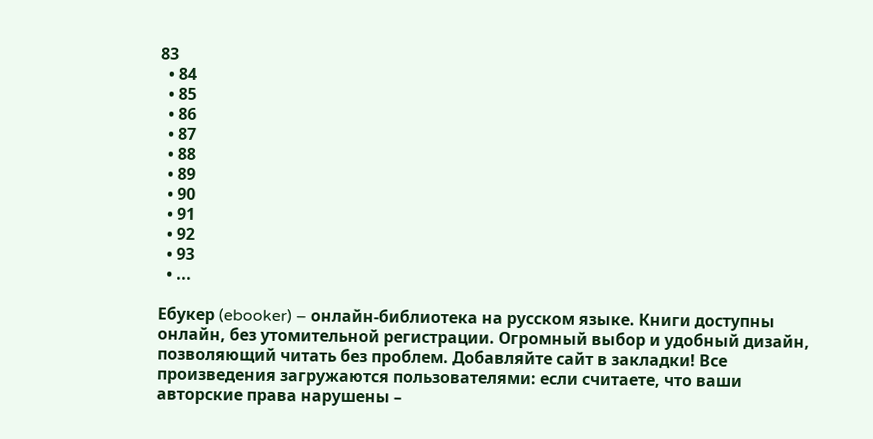83
  • 84
  • 85
  • 86
  • 87
  • 88
  • 89
  • 90
  • 91
  • 92
  • 93
  • ...

Ебукер (ebooker) – онлайн-библиотека на русском языке. Книги доступны онлайн, без утомительной регистрации. Огромный выбор и удобный дизайн, позволяющий читать без проблем. Добавляйте сайт в закладки! Все произведения загружаются пользователями: если считаете, что ваши авторские права нарушены –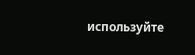используйте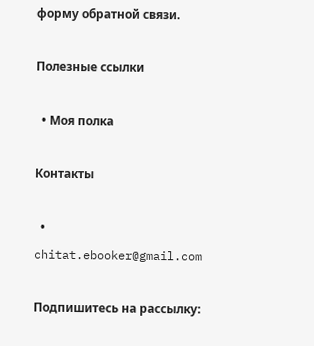форму обратной связи.

Полезные ссылки

  • Моя полка

Контакты

  • chitat.ebooker@gmail.com

Подпишитесь на рассылку: